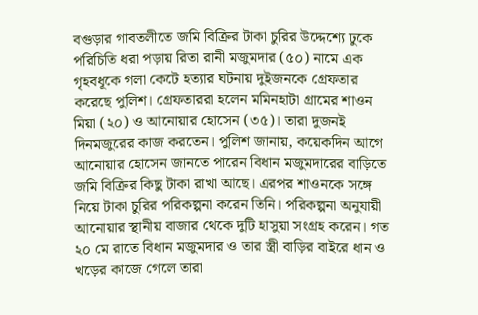বগুড়ার গাবতলীতে জমি বিক্রির টাকা চুরির উদ্দেশ্যে ঢুকে পরিচিতি ধরা পড়ায় রিতা রানী মজুমদার (৫০) নামে এক গৃহবধূকে গলা কেটে হত্যার ঘটনায় দুইজনকে গ্রেফতার করেছে পুলিশ। গ্রেফতাররা হলেন মমিনহাটা গ্রামের শাওন মিয়া (২০) ও আনোয়ার হোসেন (৩৫)। তারা দুজনই দিনমজুরের কাজ করতেন। পুলিশ জানায়, কয়েকদিন আগে আনোয়ার হোসেন জানতে পারেন বিধান মজুমদারের বাড়িতে জমি বিক্রির কিছু টাকা রাখা আছে। এরপর শাওনকে সঙ্গে নিয়ে টাকা চুরির পরিকল্পনা করেন তিনি। পরিকল্পনা অনুযায়ী আনোয়ার স্থানীয় বাজার থেকে দুটি হাসুয়া সংগ্রহ করেন। গত ২০ মে রাতে বিধান মজুমদার ও তার স্ত্রী বাড়ির বাইরে ধান ও খড়ের কাজে গেলে তারা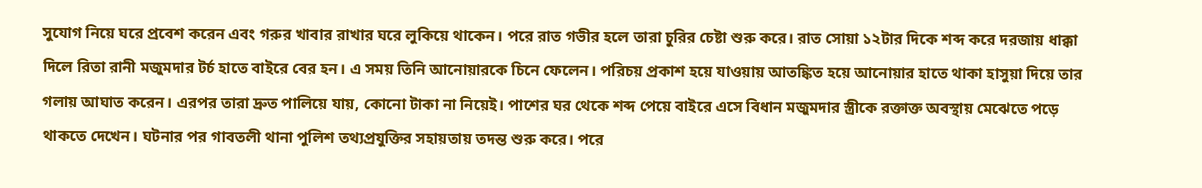সুযোগ নিয়ে ঘরে প্রবেশ করেন এবং গরুর খাবার রাখার ঘরে লুকিয়ে থাকেন। পরে রাত গভীর হলে তারা চুরির চেষ্টা শুরু করে। রাত সোয়া ১২টার দিকে শব্দ করে দরজায় ধাক্কা দিলে রিতা রানী মজুমদার টর্চ হাতে বাইরে বের হন। এ সময় তিনি আনোয়ারকে চিনে ফেলেন। পরিচয় প্রকাশ হয়ে যাওয়ায় আতঙ্কিত হয়ে আনোয়ার হাতে থাকা হাসুয়া দিয়ে তার গলায় আঘাত করেন। এরপর তারা দ্রুত পালিয়ে যায়, কোনো টাকা না নিয়েই। পাশের ঘর থেকে শব্দ পেয়ে বাইরে এসে বিধান মজুমদার স্ত্রীকে রক্তাক্ত অবস্থায় মেঝেতে পড়ে থাকতে দেখেন। ঘটনার পর গাবতলী থানা পুলিশ তথ্যপ্রযুক্তির সহায়তায় তদন্ত শুরু করে। পরে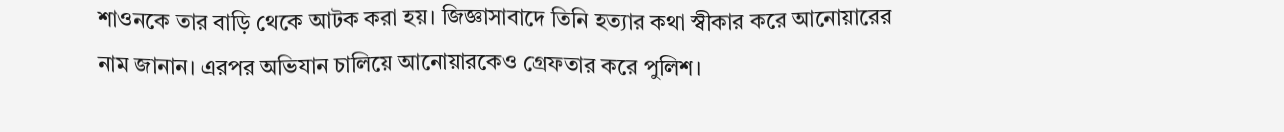শাওনকে তার বাড়ি থেকে আটক করা হয়। জিজ্ঞাসাবাদে তিনি হত্যার কথা স্বীকার করে আনোয়ারের নাম জানান। এরপর অভিযান চালিয়ে আনোয়ারকেও গ্রেফতার করে পুলিশ।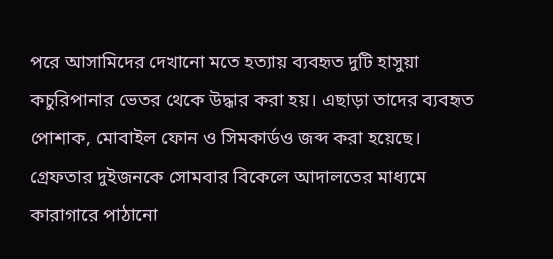পরে আসামিদের দেখানো মতে হত্যায় ব্যবহৃত দুটি হাসুয়া কচুরিপানার ভেতর থেকে উদ্ধার করা হয়। এছাড়া তাদের ব্যবহৃত পোশাক, মোবাইল ফোন ও সিমকার্ডও জব্দ করা হয়েছে। গ্রেফতার দুইজনকে সোমবার বিকেলে আদালতের মাধ্যমে কারাগারে পাঠানো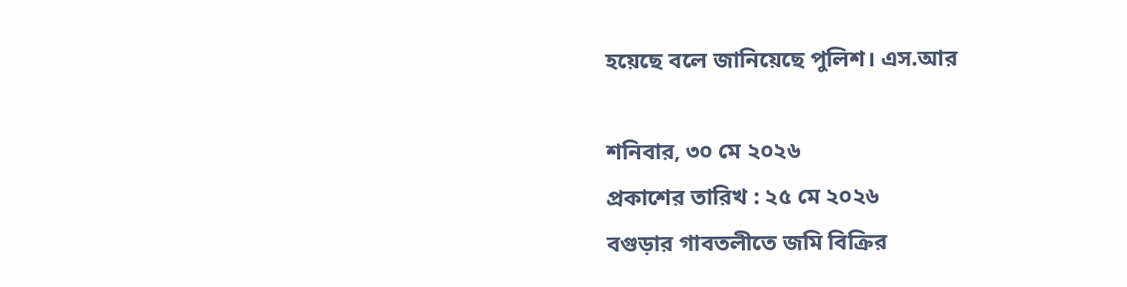হয়েছে বলে জানিয়েছে পুলিশ। এস.আর

শনিবার, ৩০ মে ২০২৬
প্রকাশের তারিখ : ২৫ মে ২০২৬
বগুড়ার গাবতলীতে জমি বিক্রির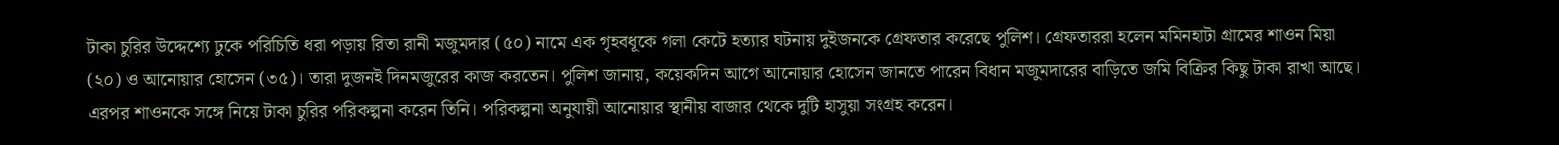টাকা চুরির উদ্দেশ্যে ঢুকে পরিচিতি ধরা পড়ায় রিতা রানী মজুমদার (৫০) নামে এক গৃহবধূকে গলা কেটে হত্যার ঘটনায় দুইজনকে গ্রেফতার করেছে পুলিশ। গ্রেফতাররা হলেন মমিনহাটা গ্রামের শাওন মিয়া (২০) ও আনোয়ার হোসেন (৩৫)। তারা দুজনই দিনমজুরের কাজ করতেন। পুলিশ জানায়, কয়েকদিন আগে আনোয়ার হোসেন জানতে পারেন বিধান মজুমদারের বাড়িতে জমি বিক্রির কিছু টাকা রাখা আছে। এরপর শাওনকে সঙ্গে নিয়ে টাকা চুরির পরিকল্পনা করেন তিনি। পরিকল্পনা অনুযায়ী আনোয়ার স্থানীয় বাজার থেকে দুটি হাসুয়া সংগ্রহ করেন।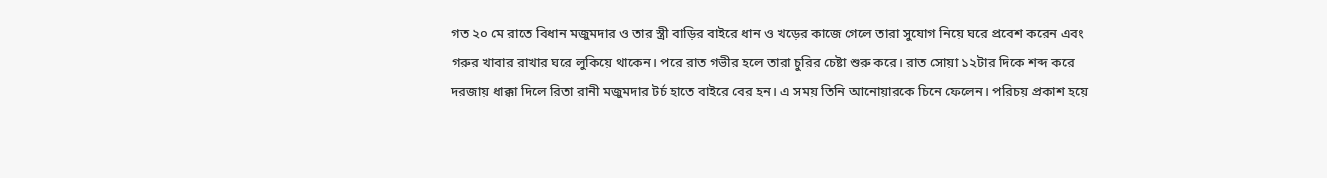গত ২০ মে রাতে বিধান মজুমদার ও তার স্ত্রী বাড়ির বাইরে ধান ও খড়ের কাজে গেলে তারা সুযোগ নিয়ে ঘরে প্রবেশ করেন এবং গরুর খাবার রাখার ঘরে লুকিয়ে থাকেন। পরে রাত গভীর হলে তারা চুরির চেষ্টা শুরু করে। রাত সোয়া ১২টার দিকে শব্দ করে দরজায় ধাক্কা দিলে রিতা রানী মজুমদার টর্চ হাতে বাইরে বের হন। এ সময় তিনি আনোয়ারকে চিনে ফেলেন। পরিচয় প্রকাশ হয়ে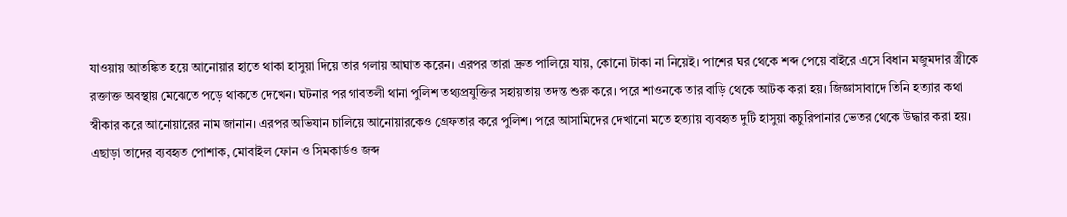যাওয়ায় আতঙ্কিত হয়ে আনোয়ার হাতে থাকা হাসুয়া দিয়ে তার গলায় আঘাত করেন। এরপর তারা দ্রুত পালিয়ে যায়, কোনো টাকা না নিয়েই। পাশের ঘর থেকে শব্দ পেয়ে বাইরে এসে বিধান মজুমদার স্ত্রীকে রক্তাক্ত অবস্থায় মেঝেতে পড়ে থাকতে দেখেন। ঘটনার পর গাবতলী থানা পুলিশ তথ্যপ্রযুক্তির সহায়তায় তদন্ত শুরু করে। পরে শাওনকে তার বাড়ি থেকে আটক করা হয়। জিজ্ঞাসাবাদে তিনি হত্যার কথা স্বীকার করে আনোয়ারের নাম জানান। এরপর অভিযান চালিয়ে আনোয়ারকেও গ্রেফতার করে পুলিশ। পরে আসামিদের দেখানো মতে হত্যায় ব্যবহৃত দুটি হাসুয়া কচুরিপানার ভেতর থেকে উদ্ধার করা হয়। এছাড়া তাদের ব্যবহৃত পোশাক, মোবাইল ফোন ও সিমকার্ডও জব্দ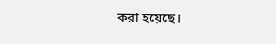করা হয়েছে।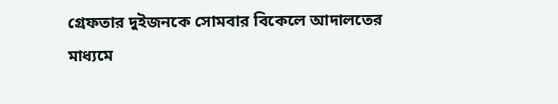গ্রেফতার দুইজনকে সোমবার বিকেলে আদালতের মাধ্যমে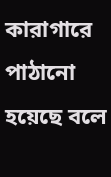কারাগারে পাঠানো হয়েছে বলে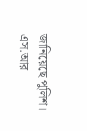জানিয়েছে পুলিশ। এস.আর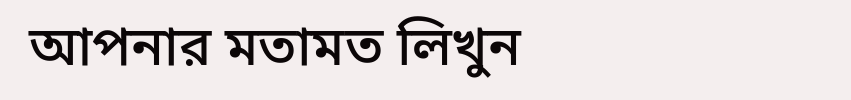আপনার মতামত লিখুন